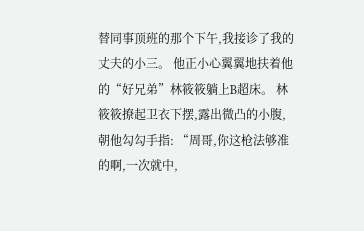替同事顶班的那个下午,我接诊了我的丈夫的小三。 他正小心翼翼地扶着他的“好兄弟”林筱筱躺上B超床。 林筱筱撩起卫衣下摆,露出微凸的小腹,朝他勾勾手指: “周哥,你这枪法够准的啊,一次就中,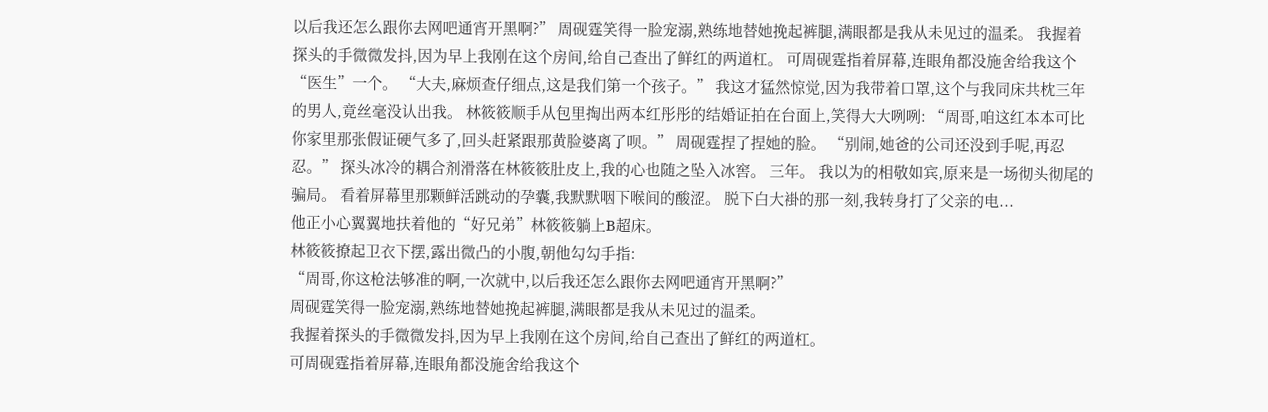以后我还怎么跟你去网吧通宵开黑啊?” 周砚霆笑得一脸宠溺,熟练地替她挽起裤腿,满眼都是我从未见过的温柔。 我握着探头的手微微发抖,因为早上我刚在这个房间,给自己查出了鲜红的两道杠。 可周砚霆指着屏幕,连眼角都没施舍给我这个“医生”一个。 “大夫,麻烦查仔细点,这是我们第一个孩子。” 我这才猛然惊觉,因为我带着口罩,这个与我同床共枕三年的男人,竟丝毫没认出我。 林筱筱顺手从包里掏出两本红彤彤的结婚证拍在台面上,笑得大大咧咧: “周哥,咱这红本本可比你家里那张假证硬气多了,回头赶紧跟那黄脸婆离了呗。” 周砚霆捏了捏她的脸。 “别闹,她爸的公司还没到手呢,再忍忍。” 探头冰冷的耦合剂滑落在林筱筱肚皮上,我的心也随之坠入冰窖。 三年。 我以为的相敬如宾,原来是一场彻头彻尾的骗局。 看着屏幕里那颗鲜活跳动的孕囊,我默默咽下喉间的酸涩。 脱下白大褂的那一刻,我转身打了父亲的电...
他正小心翼翼地扶着他的“好兄弟”林筱筱躺上B超床。
林筱筱撩起卫衣下摆,露出微凸的小腹,朝他勾勾手指:
“周哥,你这枪法够准的啊,一次就中,以后我还怎么跟你去网吧通宵开黑啊?”
周砚霆笑得一脸宠溺,熟练地替她挽起裤腿,满眼都是我从未见过的温柔。
我握着探头的手微微发抖,因为早上我刚在这个房间,给自己查出了鲜红的两道杠。
可周砚霆指着屏幕,连眼角都没施舍给我这个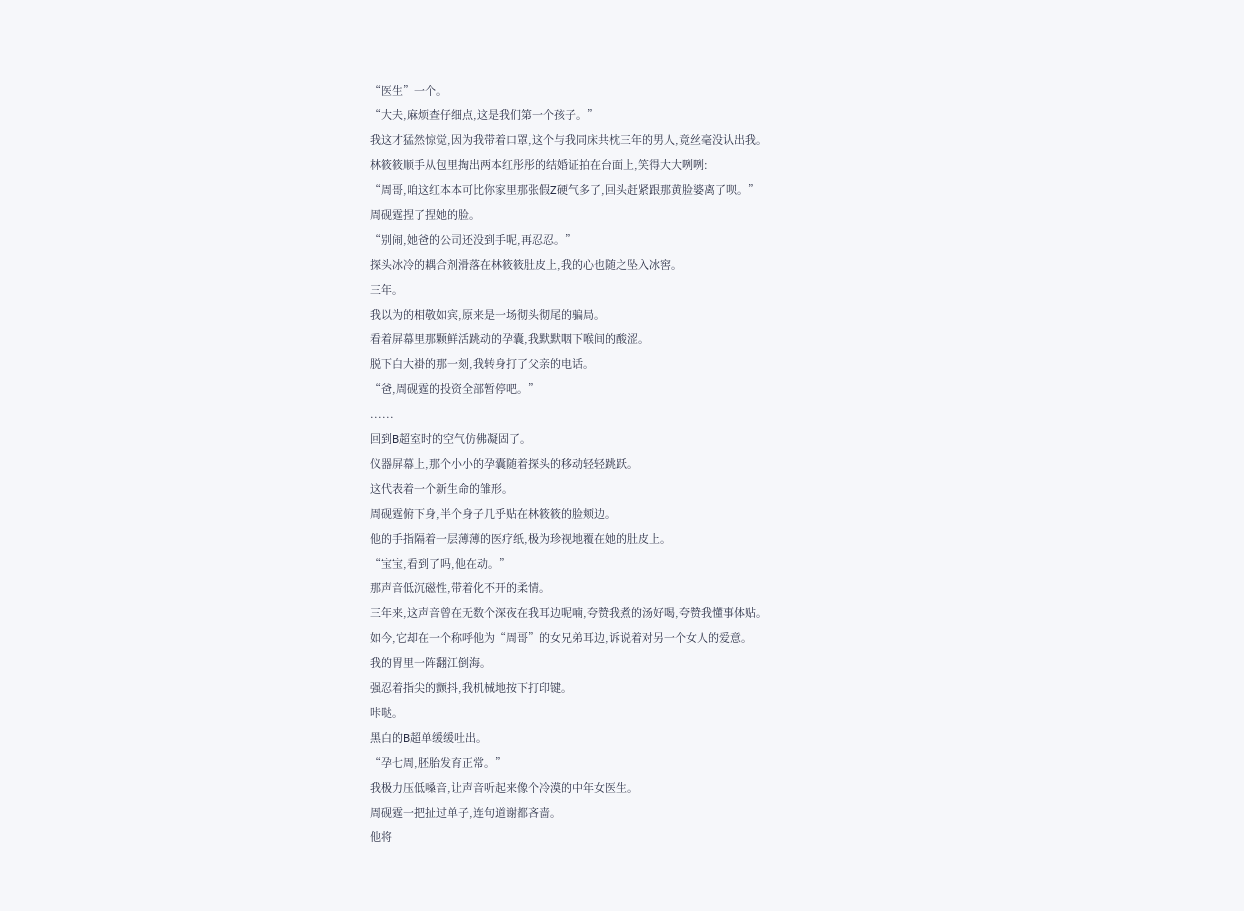“医生”一个。
“大夫,麻烦查仔细点,这是我们第一个孩子。”
我这才猛然惊觉,因为我带着口罩,这个与我同床共枕三年的男人,竟丝毫没认出我。
林筱筱顺手从包里掏出两本红彤彤的结婚证拍在台面上,笑得大大咧咧:
“周哥,咱这红本本可比你家里那张假Z硬气多了,回头赶紧跟那黄脸婆离了呗。”
周砚霆捏了捏她的脸。
“别闹,她爸的公司还没到手呢,再忍忍。”
探头冰冷的耦合剂滑落在林筱筱肚皮上,我的心也随之坠入冰窖。
三年。
我以为的相敬如宾,原来是一场彻头彻尾的骗局。
看着屏幕里那颗鲜活跳动的孕囊,我默默咽下喉间的酸涩。
脱下白大褂的那一刻,我转身打了父亲的电话。
“爸,周砚霆的投资全部暂停吧。”
......
回到B超室时的空气仿佛凝固了。
仪器屏幕上,那个小小的孕囊随着探头的移动轻轻跳跃。
这代表着一个新生命的雏形。
周砚霆俯下身,半个身子几乎贴在林筱筱的脸颊边。
他的手指隔着一层薄薄的医疗纸,极为珍视地覆在她的肚皮上。
“宝宝,看到了吗,他在动。”
那声音低沉磁性,带着化不开的柔情。
三年来,这声音曾在无数个深夜在我耳边呢喃,夸赞我煮的汤好喝,夸赞我懂事体贴。
如今,它却在一个称呼他为“周哥”的女兄弟耳边,诉说着对另一个女人的爱意。
我的胃里一阵翻江倒海。
强忍着指尖的颤抖,我机械地按下打印键。
咔哒。
黑白的B超单缓缓吐出。
“孕七周,胚胎发育正常。”
我极力压低嗓音,让声音听起来像个冷漠的中年女医生。
周砚霆一把扯过单子,连句道谢都吝啬。
他将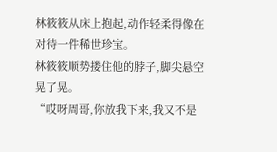林筱筱从床上抱起,动作轻柔得像在对待一件稀世珍宝。
林筱筱顺势搂住他的脖子,脚尖悬空晃了晃。
“哎呀周哥,你放我下来,我又不是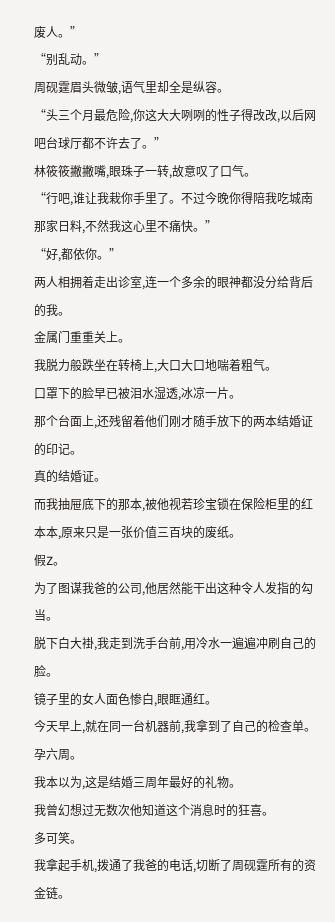废人。”
“别乱动。”
周砚霆眉头微皱,语气里却全是纵容。
“头三个月最危险,你这大大咧咧的性子得改改,以后网吧台球厅都不许去了。”
林筱筱撇撇嘴,眼珠子一转,故意叹了口气。
“行吧,谁让我栽你手里了。不过今晚你得陪我吃城南那家日料,不然我这心里不痛快。”
“好,都依你。”
两人相拥着走出诊室,连一个多余的眼神都没分给背后的我。
金属门重重关上。
我脱力般跌坐在转椅上,大口大口地喘着粗气。
口罩下的脸早已被泪水湿透,冰凉一片。
那个台面上,还残留着他们刚才随手放下的两本结婚证的印记。
真的结婚证。
而我抽屉底下的那本,被他视若珍宝锁在保险柜里的红本本,原来只是一张价值三百块的废纸。
假Z。
为了图谋我爸的公司,他居然能干出这种令人发指的勾当。
脱下白大褂,我走到洗手台前,用冷水一遍遍冲刷自己的脸。
镜子里的女人面色惨白,眼眶通红。
今天早上,就在同一台机器前,我拿到了自己的检查单。
孕六周。
我本以为,这是结婚三周年最好的礼物。
我曾幻想过无数次他知道这个消息时的狂喜。
多可笑。
我拿起手机,拨通了我爸的电话,切断了周砚霆所有的资金链。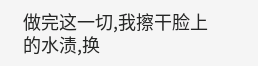做完这一切,我擦干脸上的水渍,换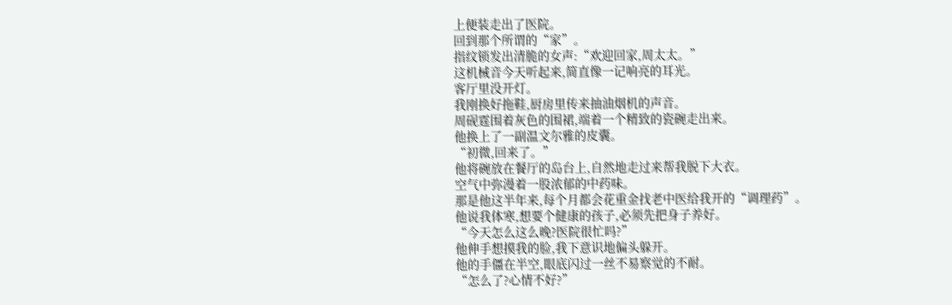上便装走出了医院。
回到那个所谓的“家”。
指纹锁发出清脆的女声:“欢迎回家,周太太。”
这机械音今天听起来,简直像一记响亮的耳光。
客厅里没开灯。
我刚换好拖鞋,厨房里传来抽油烟机的声音。
周砚霆围着灰色的围裙,端着一个精致的瓷碗走出来。
他换上了一副温文尔雅的皮囊。
“初微,回来了。”
他将碗放在餐厅的岛台上,自然地走过来帮我脱下大衣。
空气中弥漫着一股浓郁的中药味。
那是他这半年来,每个月都会花重金找老中医给我开的“调理药”。
他说我体寒,想要个健康的孩子,必须先把身子养好。
“今天怎么这么晚?医院很忙吗?”
他伸手想摸我的脸,我下意识地偏头躲开。
他的手僵在半空,眼底闪过一丝不易察觉的不耐。
“怎么了?心情不好?”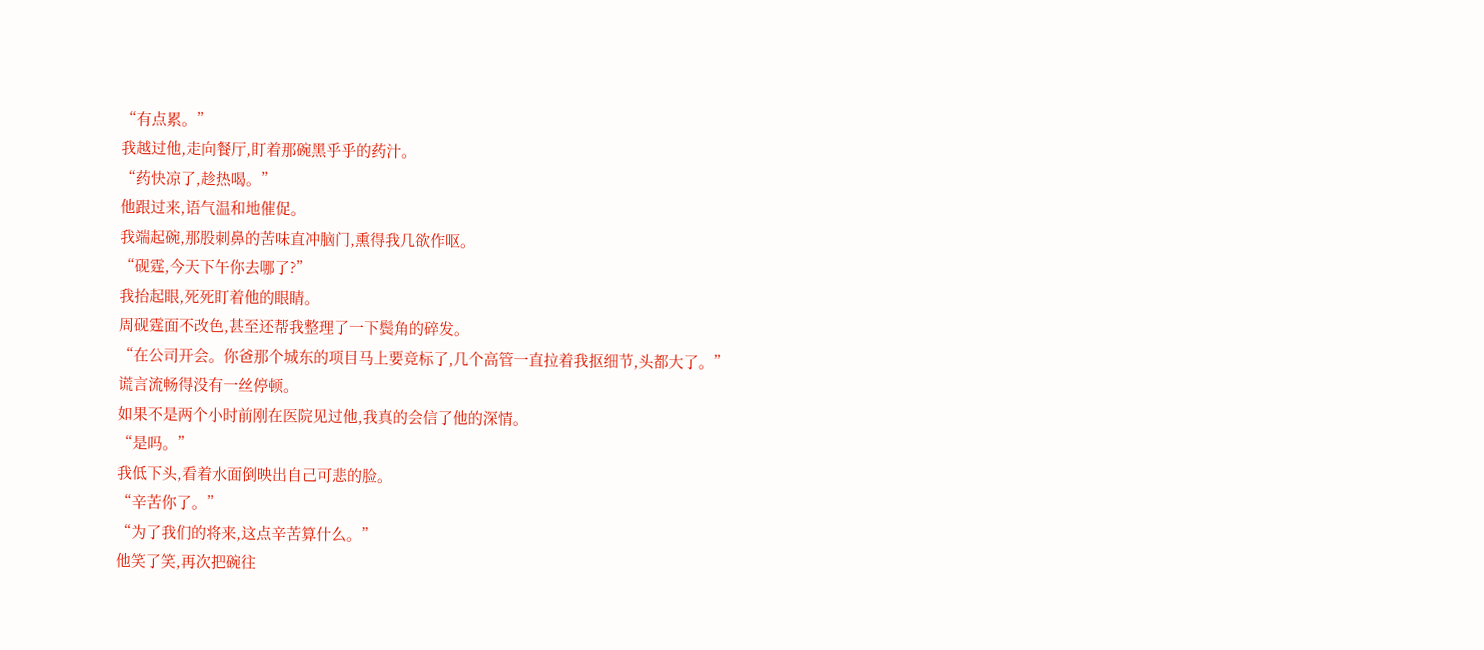“有点累。”
我越过他,走向餐厅,盯着那碗黑乎乎的药汁。
“药快凉了,趁热喝。”
他跟过来,语气温和地催促。
我端起碗,那股刺鼻的苦味直冲脑门,熏得我几欲作呕。
“砚霆,今天下午你去哪了?”
我抬起眼,死死盯着他的眼睛。
周砚霆面不改色,甚至还帮我整理了一下鬓角的碎发。
“在公司开会。你爸那个城东的项目马上要竞标了,几个高管一直拉着我抠细节,头都大了。”
谎言流畅得没有一丝停顿。
如果不是两个小时前刚在医院见过他,我真的会信了他的深情。
“是吗。”
我低下头,看着水面倒映出自己可悲的脸。
“辛苦你了。”
“为了我们的将来,这点辛苦算什么。”
他笑了笑,再次把碗往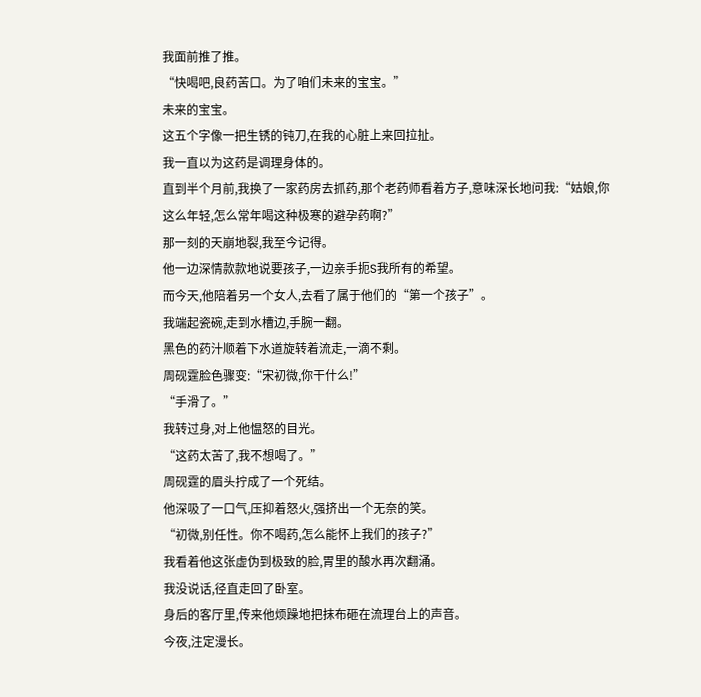我面前推了推。
“快喝吧,良药苦口。为了咱们未来的宝宝。”
未来的宝宝。
这五个字像一把生锈的钝刀,在我的心脏上来回拉扯。
我一直以为这药是调理身体的。
直到半个月前,我换了一家药房去抓药,那个老药师看着方子,意味深长地问我:“姑娘,你这么年轻,怎么常年喝这种极寒的避孕药啊?”
那一刻的天崩地裂,我至今记得。
他一边深情款款地说要孩子,一边亲手扼S我所有的希望。
而今天,他陪着另一个女人,去看了属于他们的“第一个孩子”。
我端起瓷碗,走到水槽边,手腕一翻。
黑色的药汁顺着下水道旋转着流走,一滴不剩。
周砚霆脸色骤变:“宋初微,你干什么!”
“手滑了。”
我转过身,对上他愠怒的目光。
“这药太苦了,我不想喝了。”
周砚霆的眉头拧成了一个死结。
他深吸了一口气,压抑着怒火,强挤出一个无奈的笑。
“初微,别任性。你不喝药,怎么能怀上我们的孩子?”
我看着他这张虚伪到极致的脸,胃里的酸水再次翻涌。
我没说话,径直走回了卧室。
身后的客厅里,传来他烦躁地把抹布砸在流理台上的声音。
今夜,注定漫长。